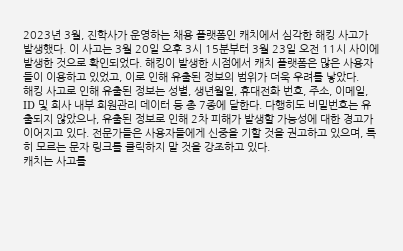2023년 3월, 진학사가 운영하는 채용 플랫폼인 캐치에서 심각한 해킹 사고가 발생했다. 이 사고는 3월 20일 오후 3시 15분부터 3월 23일 오전 11시 사이에 발생한 것으로 확인되었다. 해킹이 발생한 시점에서 캐치 플랫폼은 많은 사용자들이 이용하고 있었고, 이로 인해 유출된 정보의 범위가 더욱 우려를 낳았다.
해킹 사고로 인해 유출된 정보는 성별, 생년월일, 휴대전화 번호, 주소, 이메일, ID 및 회사 내부 회원관리 데이터 등 총 7종에 달한다. 다행히도 비밀번호는 유출되지 않았으나, 유출된 정보로 인해 2차 피해가 발생할 가능성에 대한 경고가 이어지고 있다. 전문가들은 사용자들에게 신중을 기할 것을 권고하고 있으며, 특히 모르는 문자 링크를 클릭하지 말 것을 강조하고 있다.
캐치는 사고를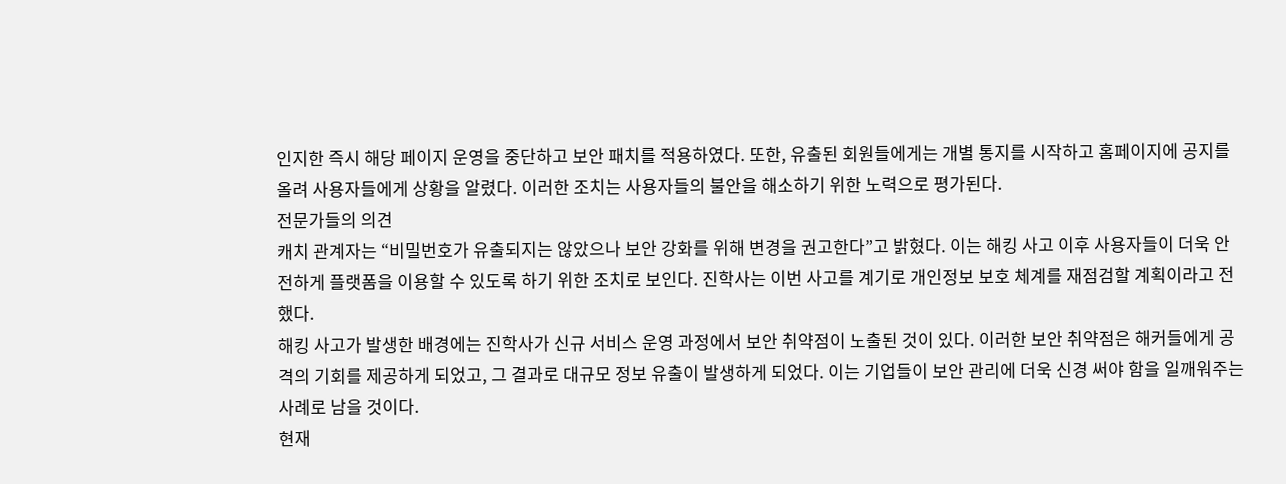인지한 즉시 해당 페이지 운영을 중단하고 보안 패치를 적용하였다. 또한, 유출된 회원들에게는 개별 통지를 시작하고 홈페이지에 공지를 올려 사용자들에게 상황을 알렸다. 이러한 조치는 사용자들의 불안을 해소하기 위한 노력으로 평가된다.
전문가들의 의견
캐치 관계자는 “비밀번호가 유출되지는 않았으나 보안 강화를 위해 변경을 권고한다”고 밝혔다. 이는 해킹 사고 이후 사용자들이 더욱 안전하게 플랫폼을 이용할 수 있도록 하기 위한 조치로 보인다. 진학사는 이번 사고를 계기로 개인정보 보호 체계를 재점검할 계획이라고 전했다.
해킹 사고가 발생한 배경에는 진학사가 신규 서비스 운영 과정에서 보안 취약점이 노출된 것이 있다. 이러한 보안 취약점은 해커들에게 공격의 기회를 제공하게 되었고, 그 결과로 대규모 정보 유출이 발생하게 되었다. 이는 기업들이 보안 관리에 더욱 신경 써야 함을 일깨워주는 사례로 남을 것이다.
현재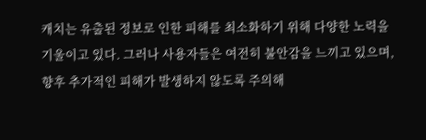캐치는 유출된 정보로 인한 피해를 최소화하기 위해 다양한 노력을 기울이고 있다. 그러나 사용자들은 여전히 불안감을 느끼고 있으며, 향후 추가적인 피해가 발생하지 않도록 주의해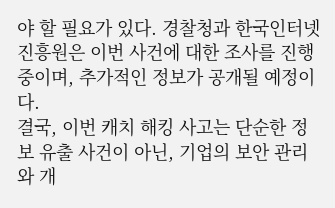야 할 필요가 있다. 경찰청과 한국인터넷진흥원은 이번 사건에 대한 조사를 진행 중이며, 추가적인 정보가 공개될 예정이다.
결국, 이번 캐치 해킹 사고는 단순한 정보 유출 사건이 아닌, 기업의 보안 관리와 개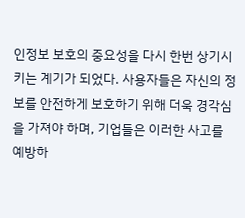인정보 보호의 중요성을 다시 한번 상기시키는 계기가 되었다. 사용자들은 자신의 정보를 안전하게 보호하기 위해 더욱 경각심을 가져야 하며, 기업들은 이러한 사고를 예방하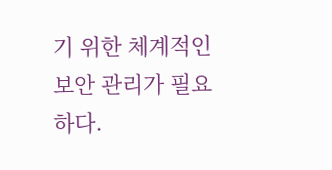기 위한 체계적인 보안 관리가 필요하다.